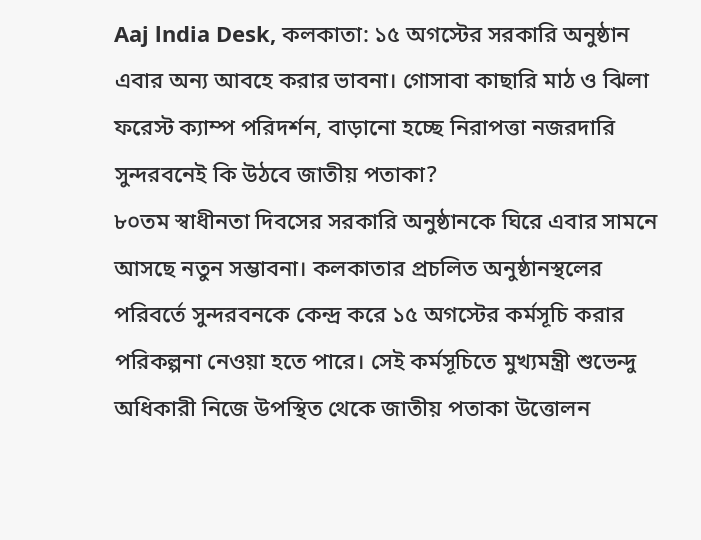Aaj lndia Desk, কলকাতা: ১৫ অগস্টের সরকারি অনুষ্ঠান এবার অন্য আবহে করার ভাবনা। গোসাবা কাছারি মাঠ ও ঝিলা ফরেস্ট ক্যাম্প পরিদর্শন, বাড়ানো হচ্ছে নিরাপত্তা নজরদারি
সুন্দরবনেই কি উঠবে জাতীয় পতাকা?
৮০তম স্বাধীনতা দিবসের সরকারি অনুষ্ঠানকে ঘিরে এবার সামনে আসছে নতুন সম্ভাবনা। কলকাতার প্রচলিত অনুষ্ঠানস্থলের পরিবর্তে সুন্দরবনকে কেন্দ্র করে ১৫ অগস্টের কর্মসূচি করার পরিকল্পনা নেওয়া হতে পারে। সেই কর্মসূচিতে মুখ্যমন্ত্রী শুভেন্দু অধিকারী নিজে উপস্থিত থেকে জাতীয় পতাকা উত্তোলন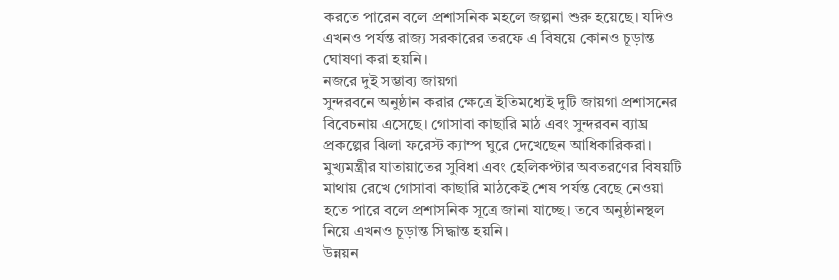করতে পারেন বলে প্রশাসনিক মহলে জল্পনা শুরু হয়েছে। যদিও এখনও পর্যন্ত রাজ্য সরকারের তরফে এ বিষয়ে কোনও চূড়ান্ত ঘোষণা করা হয়নি।
নজরে দুই সম্ভাব্য জায়গা
সুন্দরবনে অনুষ্ঠান করার ক্ষেত্রে ইতিমধ্যেই দুটি জায়গা প্রশাসনের বিবেচনায় এসেছে। গোসাবা কাছারি মাঠ এবং সুন্দরবন ব্যাঘ্র প্রকল্পের ঝিলা ফরেস্ট ক্যাম্প ঘুরে দেখেছেন আধিকারিকরা। মুখ্যমন্ত্রীর যাতায়াতের সুবিধা এবং হেলিকপ্টার অবতরণের বিষয়টি মাথায় রেখে গোসাবা কাছারি মাঠকেই শেষ পর্যন্ত বেছে নেওয়া হতে পারে বলে প্রশাসনিক সূত্রে জানা যাচ্ছে। তবে অনুষ্ঠানস্থল নিয়ে এখনও চূড়ান্ত সিদ্ধান্ত হয়নি।
উন্নয়ন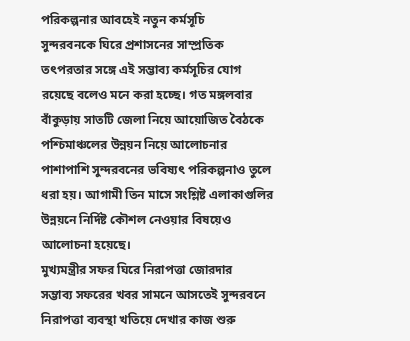পরিকল্পনার আবহেই নতুন কর্মসূচি
সুন্দরবনকে ঘিরে প্রশাসনের সাম্প্রতিক তৎপরতার সঙ্গে এই সম্ভাব্য কর্মসূচির যোগ রয়েছে বলেও মনে করা হচ্ছে। গত মঙ্গলবার বাঁকুড়ায় সাতটি জেলা নিয়ে আয়োজিত বৈঠকে পশ্চিমাঞ্চলের উন্নয়ন নিয়ে আলোচনার পাশাপাশি সুন্দরবনের ভবিষ্যৎ পরিকল্পনাও তুলে ধরা হয়। আগামী তিন মাসে সংশ্লিষ্ট এলাকাগুলির উন্নয়নে নির্দিষ্ট কৌশল নেওয়ার বিষয়েও আলোচনা হয়েছে।
মুখ্যমন্ত্রীর সফর ঘিরে নিরাপত্তা জোরদার
সম্ভাব্য সফরের খবর সামনে আসতেই সুন্দরবনে নিরাপত্তা ব্যবস্থা খতিয়ে দেখার কাজ শুরু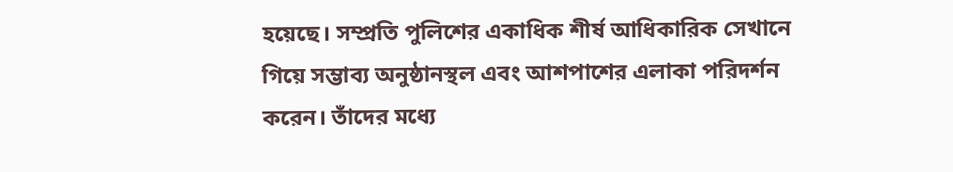হয়েছে। সম্প্রতি পুলিশের একাধিক শীর্ষ আধিকারিক সেখানে গিয়ে সম্ভাব্য অনুষ্ঠানস্থল এবং আশপাশের এলাকা পরিদর্শন করেন। তাঁদের মধ্যে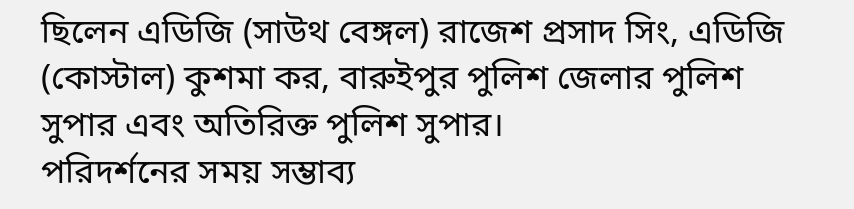ছিলেন এডিজি (সাউথ বেঙ্গল) রাজেশ প্রসাদ সিং, এডিজি (কোস্টাল) কুশমা কর, বারুইপুর পুলিশ জেলার পুলিশ সুপার এবং অতিরিক্ত পুলিশ সুপার।
পরিদর্শনের সময় সম্ভাব্য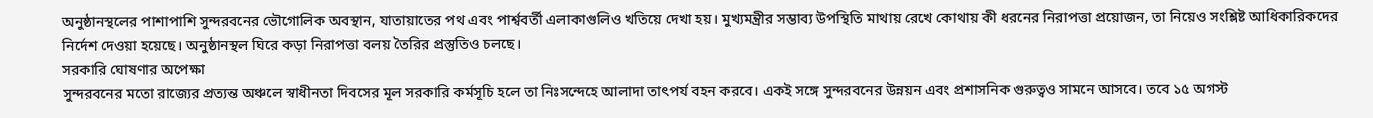অনুষ্ঠানস্থলের পাশাপাশি সুন্দরবনের ভৌগোলিক অবস্থান, যাতায়াতের পথ এবং পার্শ্ববর্তী এলাকাগুলিও খতিয়ে দেখা হয়। মুখ্যমন্ত্রীর সম্ভাব্য উপস্থিতি মাথায় রেখে কোথায় কী ধরনের নিরাপত্তা প্রয়োজন, তা নিয়েও সংশ্লিষ্ট আধিকারিকদের নির্দেশ দেওয়া হয়েছে। অনুষ্ঠানস্থল ঘিরে কড়া নিরাপত্তা বলয় তৈরির প্রস্তুতিও চলছে।
সরকারি ঘোষণার অপেক্ষা
সুন্দরবনের মতো রাজ্যের প্রত্যন্ত অঞ্চলে স্বাধীনতা দিবসের মূল সরকারি কর্মসূচি হলে তা নিঃসন্দেহে আলাদা তাৎপর্য বহন করবে। একই সঙ্গে সুন্দরবনের উন্নয়ন এবং প্রশাসনিক গুরুত্বও সামনে আসবে। তবে ১৫ অগস্ট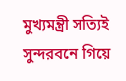মুখ্যমন্ত্রী সত্যিই সুন্দরবনে গিয়ে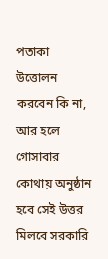পতাকা উত্তোলন করবেন কি না, আর হলে গোসাবার কোথায় অনুষ্ঠান হবে সেই উত্তর মিলবে সরকারি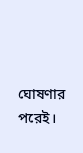ঘোষণার পরেই।